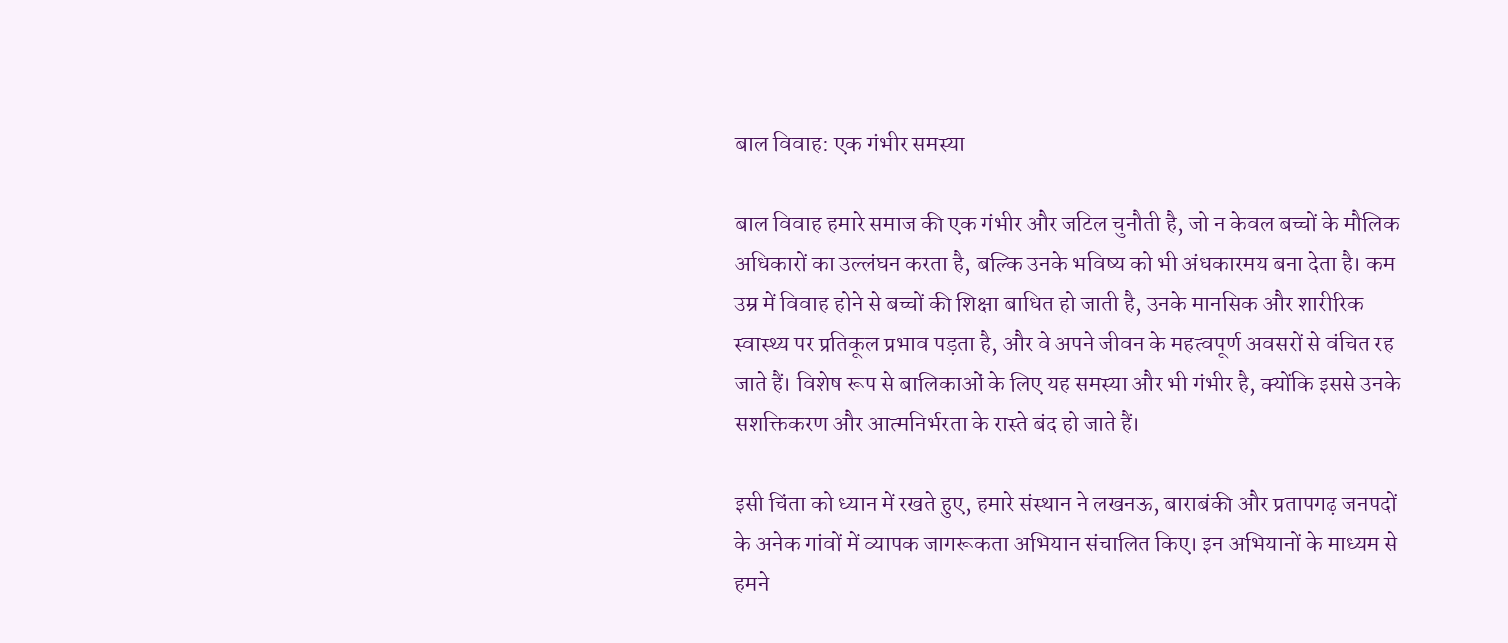बाल विवाह: एक गंभीर समस्या

बाल विवाह हमारे समाज की एक गंभीर और जटिल चुनौती है, जो न केवल बच्चों के मौलिक अधिकारों का उल्लंघन करता है, बल्कि उनके भविष्य को भी अंधकारमय बना देता है। कम उम्र में विवाह होने से बच्चों की शिक्षा बाधित हो जाती है, उनके मानसिक और शारीरिक स्वास्थ्य पर प्रतिकूल प्रभाव पड़ता है, और वे अपने जीवन के महत्वपूर्ण अवसरों से वंचित रह जाते हैं। विशेष रूप से बालिकाओं के लिए यह समस्या और भी गंभीर है, क्योंकि इससे उनके सशक्तिकरण और आत्मनिर्भरता के रास्ते बंद हो जाते हैं।

इसी चिंता को ध्यान में रखते हुए, हमारे संस्थान ने लखनऊ, बाराबंकी और प्रतापगढ़ जनपदों के अनेक गांवों में व्यापक जागरूकता अभियान संचालित किए। इन अभियानों के माध्यम से हमने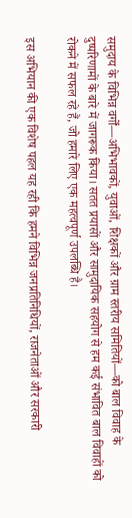समुदाय के विभिन्न वर्गों—अभिभावकों, युवाओं, शिक्षकों और ग्राम स्तरीय समितियों—को बाल विवाह के दुष्परिणामों के बारे में जागरूक किया। सतत प्रयासों और सामुदायिक सहयोग से हम कई संभावित बाल विवाहों को रोकने में सफल रहे हैं, जो हमारे लिए एक महत्वपूर्ण उपलब्धि है।

इस अभियान की एक विशेष पहल यह रही कि हमने विभिन्न जनप्रतिनिधियों, राजनेताओं और सरकारी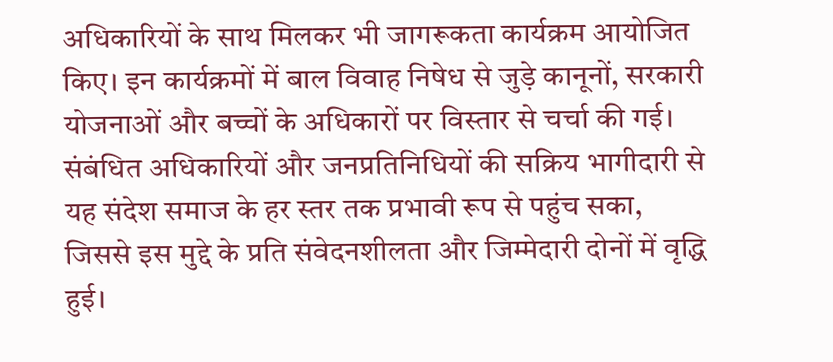अधिकारियों के साथ मिलकर भी जागरूकता कार्यक्रम आयोजित किए। इन कार्यक्रमों में बाल विवाह निषेध से जुड़े कानूनों, सरकारी योजनाओं और बच्चों के अधिकारों पर विस्तार से चर्चा की गई। संबंधित अधिकारियों और जनप्रतिनिधियों की सक्रिय भागीदारी से यह संदेश समाज के हर स्तर तक प्रभावी रूप से पहुंच सका, जिससे इस मुद्दे के प्रति संवेदनशीलता और जिम्मेदारी दोनों में वृद्धि हुई।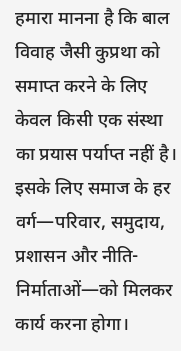हमारा मानना है कि बाल विवाह जैसी कुप्रथा को समाप्त करने के लिए केवल किसी एक संस्था का प्रयास पर्याप्त नहीं है। इसके लिए समाज के हर वर्ग—परिवार, समुदाय, प्रशासन और नीति-निर्माताओं—को मिलकर कार्य करना होगा।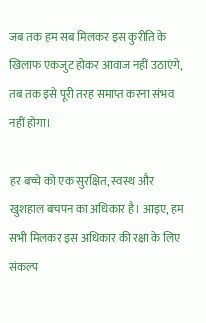जब तक हम सब मिलकर इस कुरीति के खिलाफ एकजुट होकर आवाज नहीं उठाएंगे, तब तक इसे पूरी तरह समाप्त करना संभव नहीं होगा।

हर बच्चे को एक सुरक्षित, स्वस्थ और खुशहाल बचपन का अधिकार है। आइए, हम सभी मिलकर इस अधिकार की रक्षा के लिए संकल्प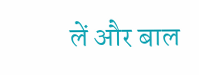लें और बाल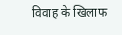विवाह के खिलाफ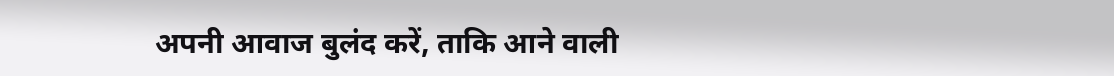अपनी आवाज बुलंद करें, ताकि आने वाली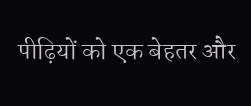पीढ़ियों को एक बेहतर और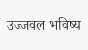उज्जवल भविष्य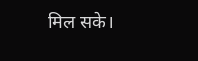मिल सके।